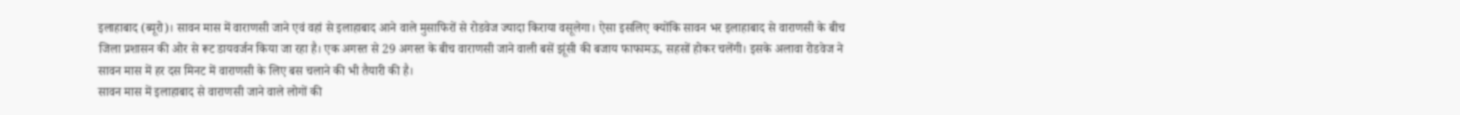इलाहाबाद (ब्यूरो)। सावन मास में वाराणसी जाने एवं वहां से इलाहाबाद आने वाले मुसाफिरों से रोडवेज ज्यादा किराया वसूलेगा। ऐसा इसलिए क्योंकि सावन भर इलाहाबाद से वाराणसी के बीच जिला प्रशासन की ओर से रूट डायवर्जन किया जा रहा है। एक अगस्त से 29 अगस्त के बीच वाराणसी जाने वाली बसें झूंसी की बजाय फाफामऊ, सहसों होकर चलेंगी। इसके अलावा रोडवेज ने सावन मास में हर दस मिनट में वाराणसी के लिए बस चलाने की भी तैयारी की है।
सावन मास में इलाहाबाद से वाराणसी जाने वाले लोगों की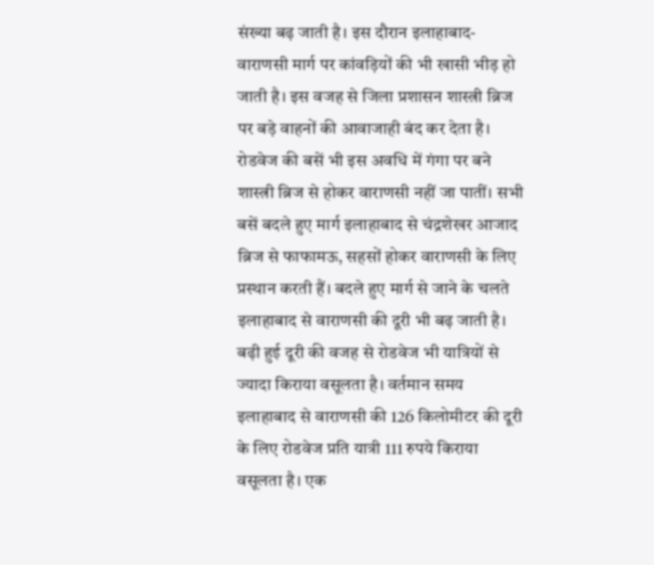संख्या बढ़ जाती है। इस दौरान इलाहाबाद-वाराणसी मार्ग पर कांवड़ियों की भी खासी भीड़ हो जाती है। इस वजह से जिला प्रशासन शास्त्री ब्रिज पर बड़े वाहनों की आवाजाही बंद कर देता है। रोडवेज की बसें भी इस अवधि में गंगा पर बने शास्त्री ब्रिज से होकर वाराणसी नहीं जा पातीं। सभी बसें बदले हुए मार्ग इलाहाबाद से चंद्रशेखर आजाद ब्रिज से फाफामऊ, सहसों होकर वाराणसी के लिए प्रस्थान करती हैं। बदले हुए मार्ग से जाने के चलते इलाहाबाद से वाराणसी की दूरी भी बढ़ जाती है।
बढ़ी हुई दूरी की वजह से रोडवेज भी यात्रियों से ज्यादा किराया वसूलता है। वर्तमान समय इलाहाबाद से वाराणसी की 126 किलोमीटर की दूरी के लिए रोडवेज प्रति यात्री 111 रुपये किराया वसूलता है। एक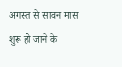अगस्त से सावन मास शुरू हो जाने के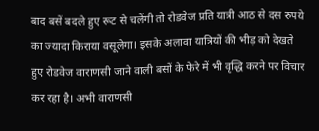बाद बसें बदले हुए रूट से चलेंगी तो रोडवेज प्रति यात्री आठ से दस रुपये का ज्यादा किराया वसूलेगा। इसके अलावा यात्रियों की भीड़ को देखते हुए रोडवेज वाराणसी जाने वाली बसों के फेरे में भी वृद्धि करने पर विचार कर रहा है। अभी वाराणसी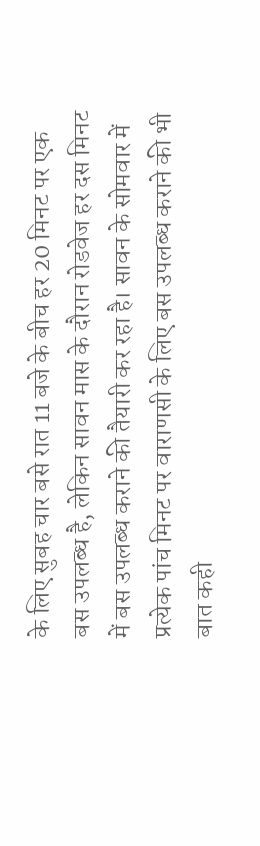के लिए सुबह चार बसे रात 11 बजे के बीच हर 20 मिनट पर एक बस उपलब्ध है, लेकिन सावन मास के दौरान रोडवेज हर दस मिनट में बस उपलब्ध कराने की तैयारी कर रहा है। सावन के सोमवार में प्रत्येक पांच मिनट पर वाराणसी के लिए बस उपलब्ध कराने की भी बात कही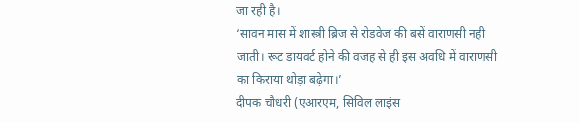जा रही है।
‘सावन मास में शास्त्री ब्रिज से रोडवेज की बसें वाराणसी नही जाती। रूट डायवर्ट होने की वजह से ही इस अवधि में वाराणसी का किराया थोड़ा बढ़ेगा।’
दीपक चौधरी (एआरएम, सिविल लाइंस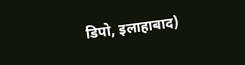डिपो, इलाहाबाद)